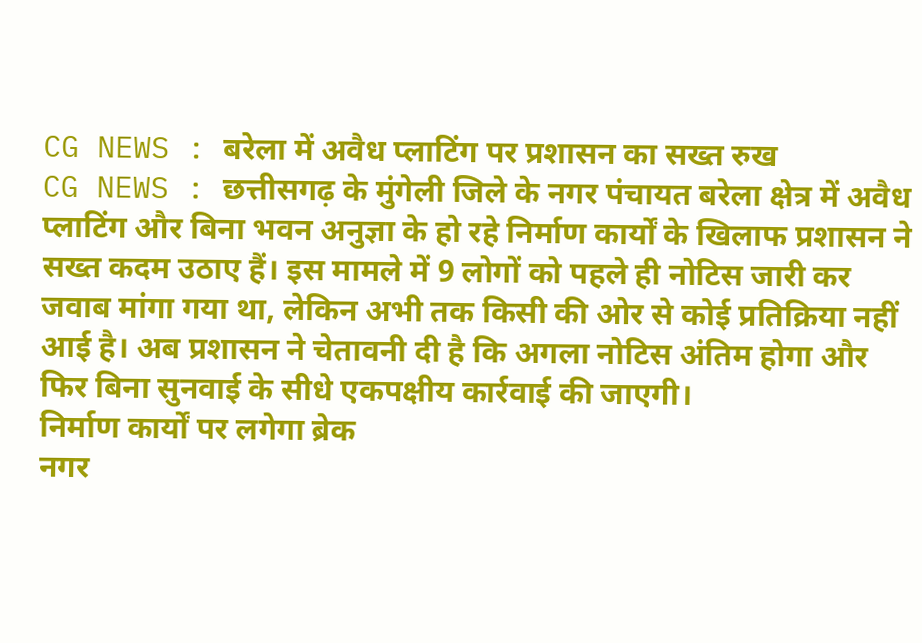CG NEWS : बरेला में अवैध प्लाटिंग पर प्रशासन का सख्त रुख
CG NEWS : छत्तीसगढ़ के मुंगेली जिले के नगर पंचायत बरेला क्षेत्र में अवैध प्लाटिंग और बिना भवन अनुज्ञा के हो रहे निर्माण कार्यों के खिलाफ प्रशासन ने सख्त कदम उठाए हैं। इस मामले में 9 लोगों को पहले ही नोटिस जारी कर जवाब मांगा गया था, लेकिन अभी तक किसी की ओर से कोई प्रतिक्रिया नहीं आई है। अब प्रशासन ने चेतावनी दी है कि अगला नोटिस अंतिम होगा और फिर बिना सुनवाई के सीधे एकपक्षीय कार्रवाई की जाएगी।
निर्माण कार्यों पर लगेगा ब्रेक
नगर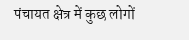पंचायत क्षेत्र में कुछ लोगों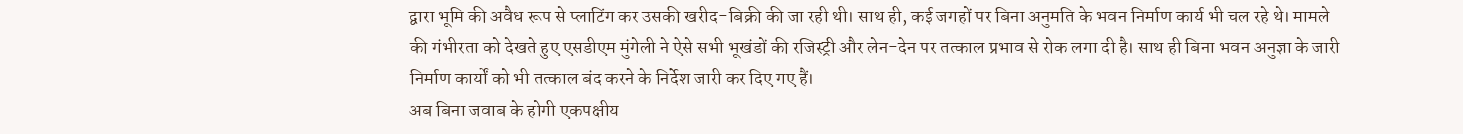द्वारा भूमि की अवैध रूप से प्लाटिंग कर उसकी खरीद-बिक्री की जा रही थी। साथ ही, कई जगहों पर बिना अनुमति के भवन निर्माण कार्य भी चल रहे थे। मामले की गंभीरता को देखते हुए एसडीएम मुंगेली ने ऐसे सभी भूखंडों की रजिस्ट्री और लेन-देन पर तत्काल प्रभाव से रोक लगा दी है। साथ ही बिना भवन अनुज्ञा के जारी निर्माण कार्यों को भी तत्काल बंद करने के निर्देश जारी कर दिए गए हैं।
अब बिना जवाब के होगी एकपक्षीय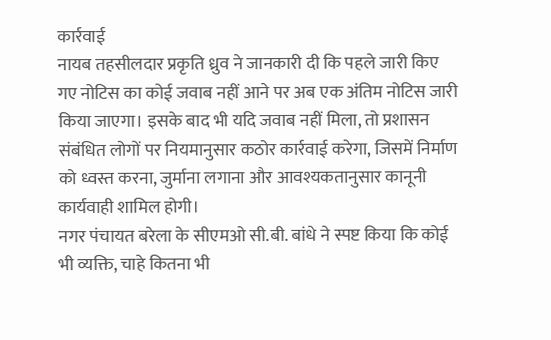कार्रवाई
नायब तहसीलदार प्रकृति ध्रुव ने जानकारी दी कि पहले जारी किए गए नोटिस का कोई जवाब नहीं आने पर अब एक अंतिम नोटिस जारी किया जाएगा। इसके बाद भी यदि जवाब नहीं मिला, तो प्रशासन संबंधित लोगों पर नियमानुसार कठोर कार्रवाई करेगा, जिसमें निर्माण को ध्वस्त करना, जुर्माना लगाना और आवश्यकतानुसार कानूनी कार्यवाही शामिल होगी।
नगर पंचायत बरेला के सीएमओ सी.बी. बांधे ने स्पष्ट किया कि कोई भी व्यक्ति, चाहे कितना भी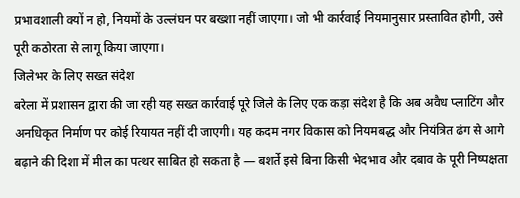प्रभावशाली क्यों न हो, नियमों के उल्लंघन पर बख्शा नहीं जाएगा। जो भी कार्रवाई नियमानुसार प्रस्तावित होगी, उसे पूरी कठोरता से लागू किया जाएगा।
जिलेभर के लिए सख्त संदेश
बरेला में प्रशासन द्वारा की जा रही यह सख्त कार्रवाई पूरे जिले के लिए एक कड़ा संदेश है कि अब अवैध प्लाटिंग और अनधिकृत निर्माण पर कोई रियायत नहीं दी जाएगी। यह कदम नगर विकास को नियमबद्ध और नियंत्रित ढंग से आगे बढ़ाने की दिशा में मील का पत्थर साबित हो सकता है — बशर्ते इसे बिना किसी भेदभाव और दबाव के पूरी निष्पक्षता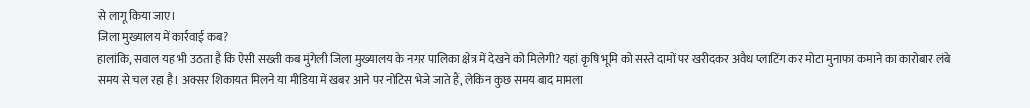से लागू किया जाए।
जिला मुख्यालय में कार्रवाई कब?
हालांकि, सवाल यह भी उठता है कि ऐसी सख्ती कब मुंगेली जिला मुख्यालय के नगर पालिका क्षेत्र में देखने को मिलेगी? यहां कृषि भूमि को सस्ते दामों पर खरीदकर अवैध प्लाटिंग कर मोटा मुनाफा कमाने का कारोबार लंबे समय से चल रहा है। अक्सर शिकायत मिलने या मीडिया में खबर आने पर नोटिस भेजे जाते हैं, लेकिन कुछ समय बाद मामला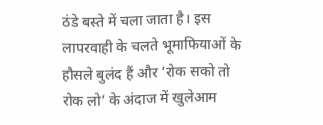ठंडे बस्ते में चला जाता है। इस लापरवाही के चलते भूमाफियाओं के हौसले बुलंद हैं और ‘रोक सको तो रोक लो’ के अंदाज में खुलेआम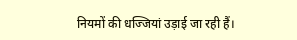नियमों की धज्जियां उड़ाई जा रही हैं।